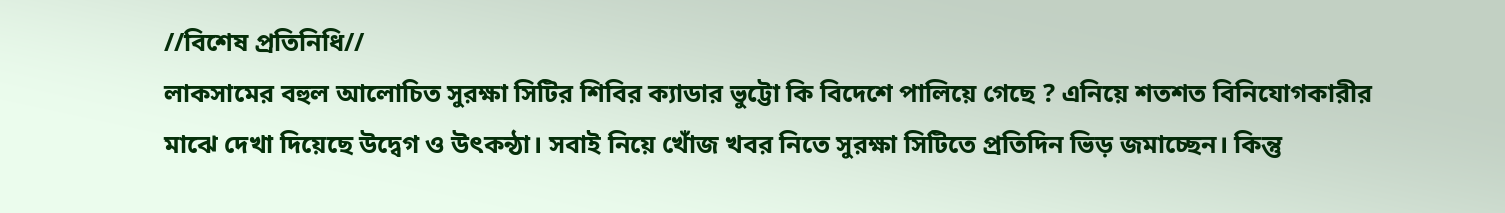//বিশেষ প্রতিনিধি//
লাকসামের বহুল আলোচিত সুরক্ষা সিটির শিবির ক্যাডার ভুট্টো কি বিদেশে পালিয়ে গেছে ? এনিয়ে শতশত বিনিযোগকারীর মাঝে দেখা দিয়েছে উদ্বেগ ও উৎকন্ঠা। সবাই নিয়ে খোঁজ খবর নিতে সুরক্ষা সিটিতে প্রতিদিন ভিড় জমাচ্ছেন। কিন্তু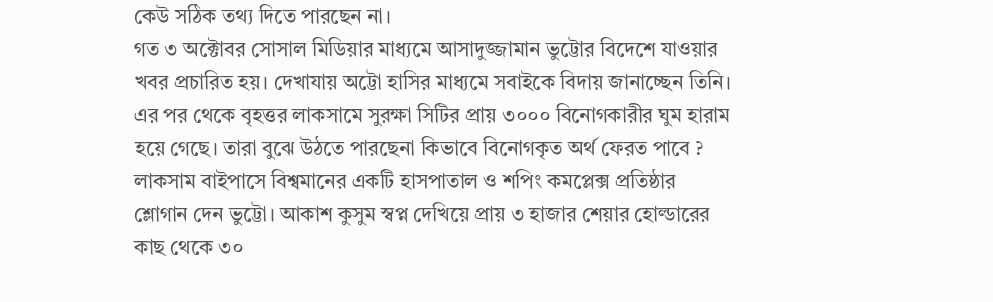কেউ সঠিক তথ্য দিতে পারছেন না।
গত ৩ অক্টোবর সোসাল মিডিয়ার মাধ্যমে আসাদুজ্জামান ভুট্টোর বিদেশে যাওয়ার খবর প্রচারিত হয়। দেখাযায় অট্টো হাসির মাধ্যমে সবাইকে বিদায় জানাচ্ছেন তিনি। এর পর থেকে বৃহত্তর লাকসামে সুরক্ষা সিটির প্রায় ৩০০০ বিনোগকারীর ঘুম হারাম হয়ে গেছে। তারা বুঝে উঠতে পারছেনা কিভাবে বিনোগকৃত অর্থ ফেরত পাবে ?
লাকসাম বাইপাসে বিশ্বমানের একটি হাসপাতাল ও শপিং কমপ্লেক্স প্রতিষ্ঠার শ্লোগান দেন ভুট্টো। আকাশ কুসুম স্বপ্ন দেখিয়ে প্রায় ৩ হাজার শেয়ার হোল্ডারের কাছ থেকে ৩০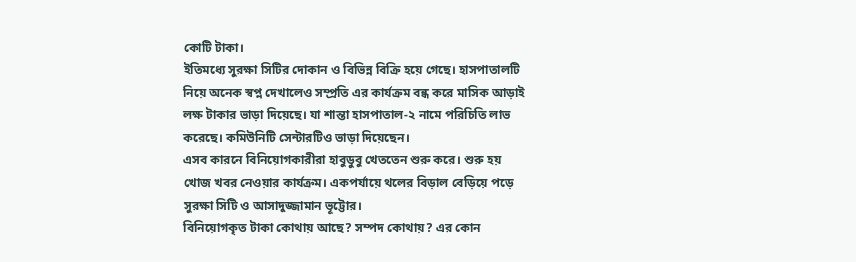কোটি টাকা।
ইতিমধ্যে সুরক্ষা সিটির দোকান ও বিভিন্ন বিক্রি হয়ে গেছে। হাসপাতালটি নিয়ে অনেক স্বপ্ন দেখালেও সম্প্রতি এর কার্যক্রম বন্ধ করে মাসিক আড়াই লক্ষ টাকার ভাড়া দিয়েছে। যা শান্তা হাসপাতাল-২ নামে পরিচিতি লাভ করেছে। কমিউনিটি সেন্টারটিও ভাড়া দিয়েছেন।
এসব কারনে বিনিয়োগকারীরা হাবুডুবু খেততেন শুরু করে। শুরু হয় খোজ খবর নেওয়ার কার্যক্রম। একপর্যায়ে থলের বিড়াল বেড়িয়ে পড়ে সুরক্ষা সিটি ও আসাদুজ্জামান ভূট্টোর।
বিনিয়োগকৃত টাকা কোথায় আছে? সম্পদ কোথায়? এর কোন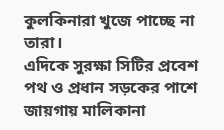কুলকিনারা খুজে পাচ্ছে না তারা।
এদিকে সুরক্ষা সিটির প্রবেশ পথ ও প্রধান সড়কের পাশে জায়গায় মালিকানা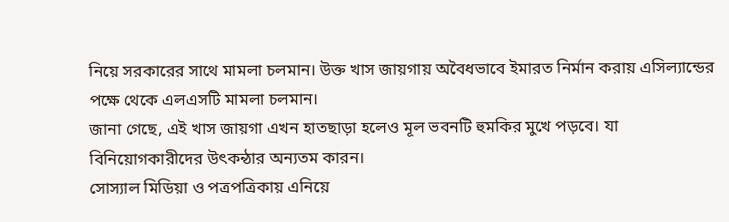নিয়ে সরকারের সাথে মামলা চলমান। উক্ত খাস জায়গায় অবৈধভাবে ইমারত নির্মান করায় এসিল্যান্ডের পক্ষে থেকে এলএসটি মামলা চলমান।
জানা গেছে, এই খাস জায়গা এখন হাতছাড়া হলেও মূল ভবনটি হুমকির মুখে পড়বে। যা বিনিয়োগকারীদের উৎকন্ঠার অন্যতম কারন।
সোস্যাল মিডিয়া ও পত্রপত্রিকায় এনিয়ে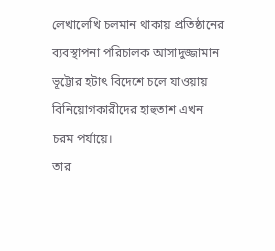লেখালেখি চলমান থাকায় প্রতিষ্ঠানের ব্যবস্থাপনা পরিচালক আসাদুজ্জামান ভূট্টোর হটাৎ বিদেশে চলে যাওয়ায় বিনিয়োগকারীদের হাহুতাশ এখন চরম পর্যায়ে।
তার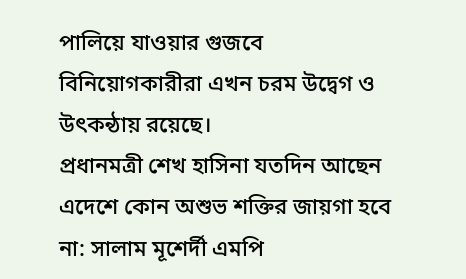পালিয়ে যাওয়ার গুজবে বিনিয়োগকারীরা এখন চরম উদ্বেগ ও উৎকন্ঠায় রয়েছে।
প্রধানমত্রী শেখ হাসিনা যতদিন আছেন এদেশে কোন অশুভ শক্তির জায়গা হবে না: সালাম মূশের্দী এমপি